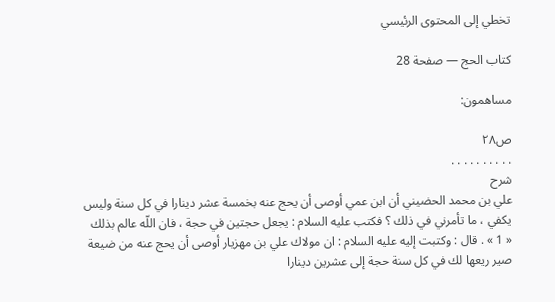تخطي إلى المحتوى الرئيسي

كتاب الحج — صفحة 28

مساهمون:

ص٢٨
. . . . . . . . . .
شرح
علي بن محمد الحضيني أن ابن عمي أوصى أن يحج عنه بخمسة عشر دينارا في كل سنة وليس يكفي ، ما تأمرني في ذلك ؟ فكتب عليه السلام : يجعل حجتين في حجة ، فان اللّه عالم بذلك « 1 » . قال : وكتبت إليه عليه السلام : ان مولاك علي بن مهزيار أوصى أن يحج عنه من ضيعة صير ريعها لك في كل سنة حجة إلى عشرين دينارا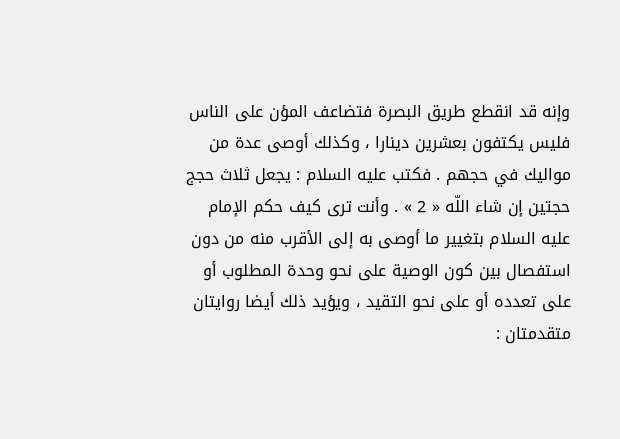وإنه قد انقطع طريق البصرة فتضاعف المؤن على الناس فليس يكتفون بعشرين دينارا ، وكذلك أوصى عدة من مواليك في حجهم . فكتب عليه السلام : يجعل ثلاث حجج حجتين إن شاء اللّه « 2 » . وأنت ترى كيف حكم الإمام عليه السلام بتغيير ما أوصى به إلى الأقرب منه من دون استفصال بين كون الوصية على نحو وحدة المطلوب أو على تعدده أو على نحو التقيد ، ويؤيد ذلك أيضا روايتان متقدمتان :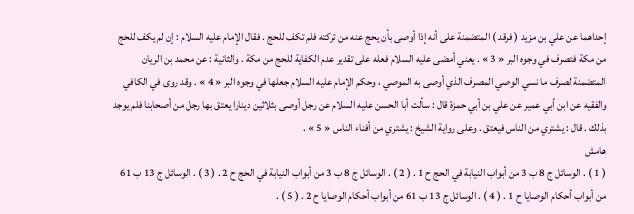إحداهما عن علي بن مزيد ( فرقد ) المتضمنة على أنه إذا أوصى بأن يحج عنه من تركته فلم تكف للحج . فقال الإمام عليه السلام : إن لم يكف للحج من مكة فتصرف في وجوه البر « 3 » . يعني أمضى عليه السلام فعله على تقدير عدم الكفاية للحج من مكة . والثانية : عن محمد بن الريان المتضمنة لصرف ما نسي الوصي المصرف الذي أوصى به الموصي ، وحكم الإمام عليه السلام جعلها في وجوه البر « 4 » . وقد روى في الكافي والفقيه عن ابن أبي عمير عن علي بن أبي حمزة قال : سألت أبا الحسن عليه السلام عن رجل أوصى بثلاثين دينارا يعتق بها رجل من أصحابنا فلم يوجد بذلك . قال : يشتري من الناس فيعتق . وعلى رواية الشيخ : يشتري من أفناء الناس « 5 » .
هامش
( 1 ) . الوسائل ج 8 ب 3 من أبواب النيابة في الحج ح 1 . ( 2 ) . الوسائل ج 8 ب 3 من أبواب النيابة في الحج ح 2 . ( 3 ) . الوسائل ج 13 ب 61 من أبواب أحكام الوصايا ح 1 . ( 4 ) . الوسائل ج 13 ب 61 من أبواب أحكام الوصايا ح 2 . ( 5 ) .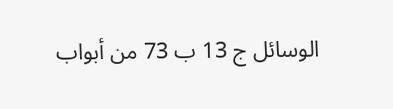الوسائل ج 13 ب 73 من أبواب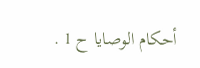أحكام الوصايا ح 1 .